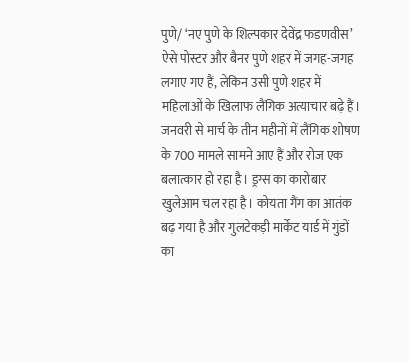पुणे/ ‘नए पुणे के शिल्पकार देवेंद्र फडणवीस’ ऐसे पोस्टर और बैनर पुणे शहर में जगह-जगह लगाए गए हैं, लेकिन उसी पुणे शहर में महिलाओं के खिलाफ लैंगिक अत्याचार बढ़े हैं। जनवरी से मार्च के तीन महीनों में लैंगिक शोषण के 700 मामले सामने आए हैं और रोज एक बलात्कार हो रहा है। ड्रग्स का कारोबार खुलेआम चल रहा है। कोयता गैंग का आतंक बढ़ गया है और गुलटेकड़ी मार्केट यार्ड में गुंडों का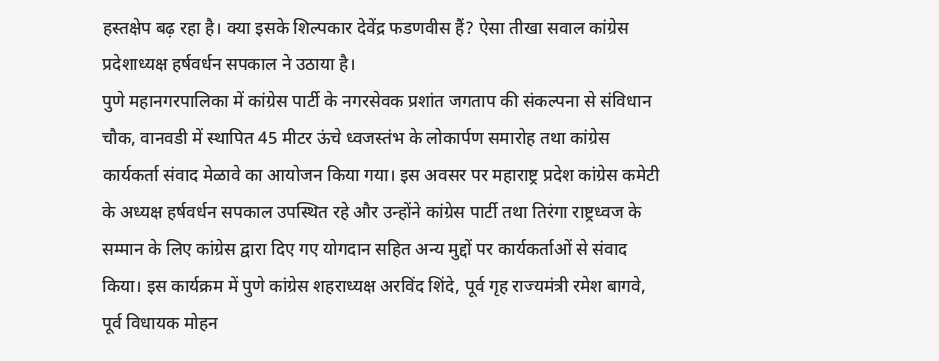हस्तक्षेप बढ़ रहा है। क्या इसके शिल्पकार देवेंद्र फडणवीस हैं? ऐसा तीखा सवाल कांग्रेस प्रदेशाध्यक्ष हर्षवर्धन सपकाल ने उठाया है।
पुणे महानगरपालिका में कांग्रेस पार्टी के नगरसेवक प्रशांत जगताप की संकल्पना से संविधान चौक, वानवडी में स्थापित 45 मीटर ऊंचे ध्वजस्तंभ के लोकार्पण समारोह तथा कांग्रेस कार्यकर्ता संवाद मेळावे का आयोजन किया गया। इस अवसर पर महाराष्ट्र प्रदेश कांग्रेस कमेटी के अध्यक्ष हर्षवर्धन सपकाल उपस्थित रहे और उन्होंने कांग्रेस पार्टी तथा तिरंगा राष्ट्रध्वज के सम्मान के लिए कांग्रेस द्वारा दिए गए योगदान सहित अन्य मुद्दों पर कार्यकर्ताओं से संवाद किया। इस कार्यक्रम में पुणे कांग्रेस शहराध्यक्ष अरविंद शिंदे, पूर्व गृह राज्यमंत्री रमेश बागवे, पूर्व विधायक मोहन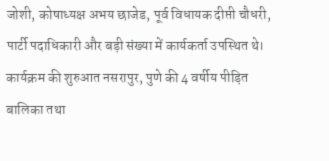जोशी, कोषाध्यक्ष अभय छाजेड, पूर्व विधायक दीप्ती चौधरी, पार्टी पदाधिकारी और बड़ी संख्या में कार्यकर्ता उपस्थित थे। कार्यक्रम की शुरुआत नसरापुर, पुणे की 4 वर्षीय पीड़ित बालिका तथा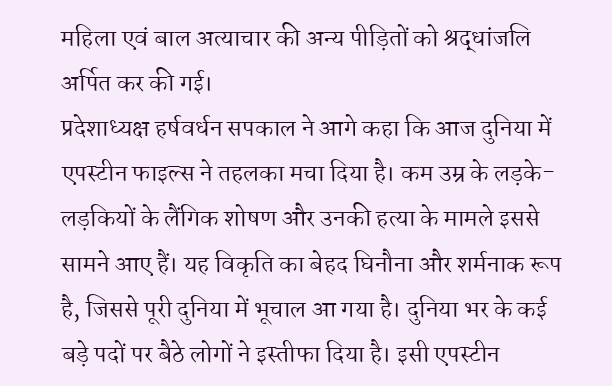महिला एवं बाल अत्याचार की अन्य पीड़ितों को श्रद्धांजलि अर्पित कर की गई।
प्रदेशाध्यक्ष हर्षवर्धन सपकाल ने आगे कहा कि आज दुनिया में एपस्टीन फाइल्स ने तहलका मचा दिया है। कम उम्र के लड़के-लड़कियों के लैंगिक शोषण और उनकी हत्या के मामले इससे सामने आए हैं। यह विकृति का बेहद घिनौना और शर्मनाक रूप है, जिससे पूरी दुनिया में भूचाल आ गया है। दुनिया भर के कई बड़े पदों पर बैठे लोगों ने इस्तीफा दिया है। इसी एपस्टीन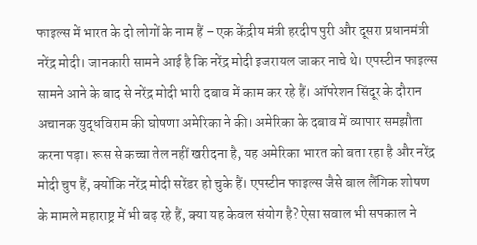फाइल्स में भारत के दो लोगों के नाम हैं – एक केंद्रीय मंत्री हरदीप पुरी और दूसरा प्रधानमंत्री नरेंद्र मोदी। जानकारी सामने आई है कि नरेंद्र मोदी इजरायल जाकर नाचे थे। एपस्टीन फाइल्स सामने आने के बाद से नरेंद्र मोदी भारी दबाव में काम कर रहे हैं। ऑपरेशन सिंदूर के दौरान अचानक युद्धविराम की घोषणा अमेरिका ने की। अमेरिका के दबाव में व्यापार समझौता करना पड़ा। रूस से कच्चा तेल नहीं खरीदना है, यह अमेरिका भारत को बता रहा है और नरेंद्र मोदी चुप हैं, क्योंकि नरेंद्र मोदी सरेंडर हो चुके हैं। एपस्टीन फाइल्स जैसे बाल लैंगिक शोषण के मामले महाराष्ट्र में भी बढ़ रहे हैं, क्या यह केवल संयोग है? ऐसा सवाल भी सपकाल ने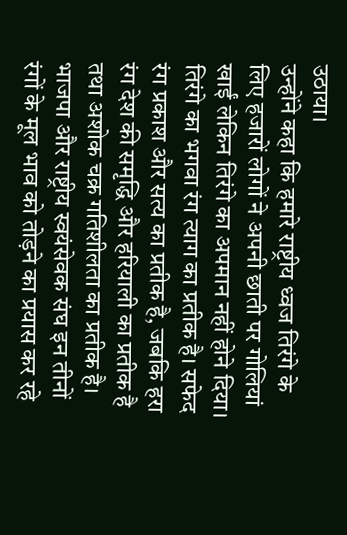उठाया।
उन्होंने कहा कि हमारे राष्ट्रीय ध्वज तिरंगे के लिए हजारों लोगों ने अपनी छाती पर गोलियां खाईं लेकिन तिरंगे का अपमान नहीं होने दिया। तिरंगे का भगवा रंग त्याग का प्रतीक है। सफेद रंग प्रकाश और सत्य का प्रतीक है, जबकि हरा रंग देश की समृद्धि और हरियाली का प्रतीक है तथा अशोक चक्र गतिशीलता का प्रतीक है। भाजपा और राष्ट्रीय स्वयंसेवक संघ इन तीनों रंगों के मूल भाव को तोड़ने का प्रयास कर रहे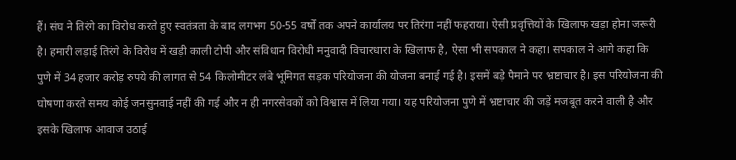हैं। संघ ने तिरंगे का विरोध करते हुए स्वतंत्रता के बाद लगभग 50-55 वर्षों तक अपने कार्यालय पर तिरंगा नहीं फहराया। ऐसी प्रवृत्तियों के खिलाफ खड़ा होना जरूरी है। हमारी लड़ाई तिरंगे के विरोध में खड़ी काली टोपी और संविधान विरोधी मनुवादी विचारधारा के खिलाफ है, ऐसा भी सपकाल ने कहा। सपकाल ने आगे कहा कि पुणे में 34 हजार करोड़ रुपये की लागत से 54 किलोमीटर लंबे भूमिगत सड़क परियोजना की योजना बनाई गई है। इसमें बड़े पैमाने पर भ्रष्टाचार है। इस परियोजना की घोषणा करते समय कोई जनसुनवाई नहीं की गई और न ही नगरसेवकों को विश्वास में लिया गया। यह परियोजना पुणे में भ्रष्टाचार की जड़ें मजबूत करने वाली है और इसके खिलाफ आवाज उठाई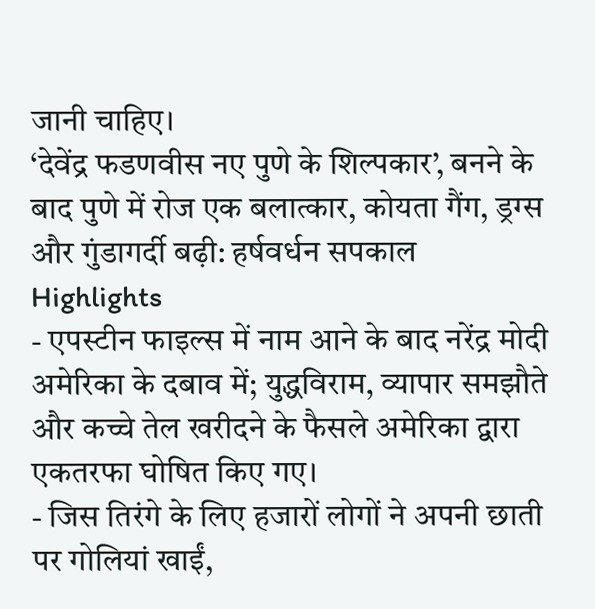जानी चाहिए।
‘देवेंद्र फडणवीस नए पुणे के शिल्पकार’, बनने के बाद पुणे में रोज एक बलात्कार, कोयता गैंग, ड्रग्स और गुंडागर्दी बढ़ी: हर्षवर्धन सपकाल
Highlights
- एपस्टीन फाइल्स में नाम आने के बाद नरेंद्र मोदी अमेरिका के दबाव में; युद्धविराम, व्यापार समझौते और कच्चे तेल खरीदने के फैसले अमेरिका द्वारा एकतरफा घोषित किए गए।
- जिस तिरंगे के लिए हजारों लोगों ने अपनी छाती पर गोलियां खाईं,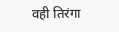वही तिरंगा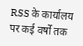RSS के कार्यालय पर कई वर्षों तक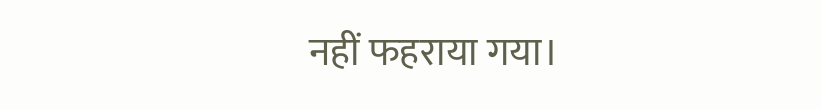नहीं फहराया गया।